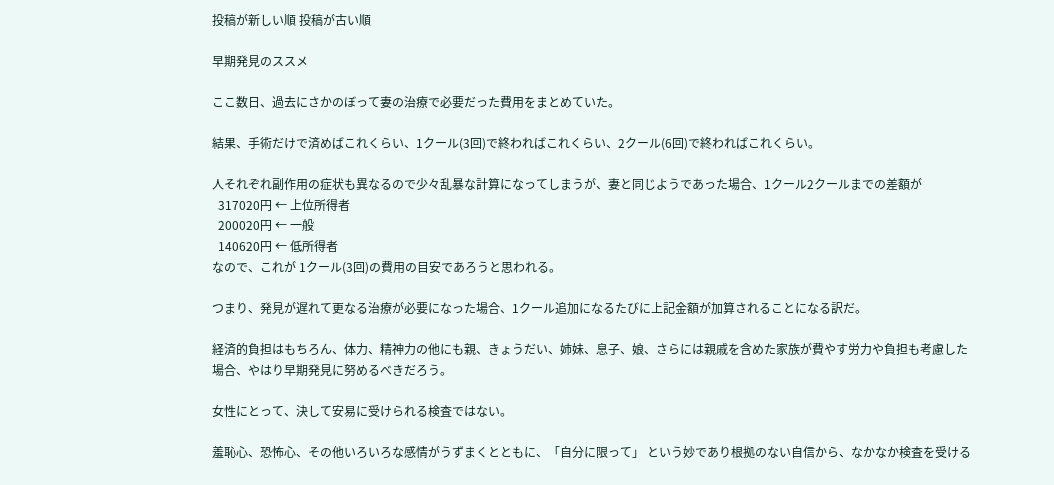投稿が新しい順 投稿が古い順

早期発見のススメ

ここ数日、過去にさかのぼって妻の治療で必要だった費用をまとめていた。

結果、手術だけで済めばこれくらい、1クール(3回)で終わればこれくらい、2クール(6回)で終わればこれくらい。

人それぞれ副作用の症状も異なるので少々乱暴な計算になってしまうが、妻と同じようであった場合、1クール2クールまでの差額が
  317020円 ← 上位所得者
  200020円 ← 一般
  140620円 ← 低所得者
なので、これが 1クール(3回)の費用の目安であろうと思われる。

つまり、発見が遅れて更なる治療が必要になった場合、1クール追加になるたびに上記金額が加算されることになる訳だ。

経済的負担はもちろん、体力、精神力の他にも親、きょうだい、姉妹、息子、娘、さらには親戚を含めた家族が費やす労力や負担も考慮した場合、やはり早期発見に努めるべきだろう。

女性にとって、決して安易に受けられる検査ではない。

羞恥心、恐怖心、その他いろいろな感情がうずまくとともに、「自分に限って」 という妙であり根拠のない自信から、なかなか検査を受ける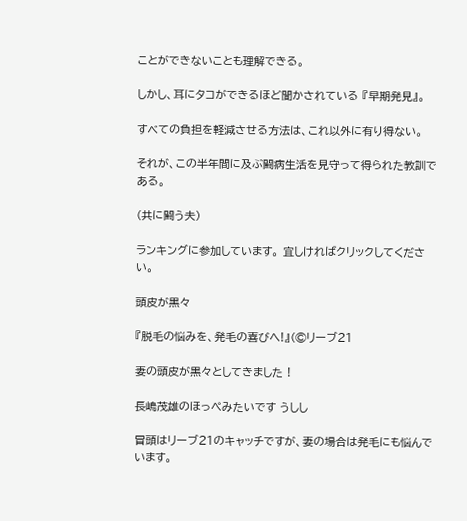ことができないことも理解できる。

しかし、耳にタコができるほど聞かされている 『早期発見』。

すべての負担を軽減させる方法は、これ以外に有り得ない。

それが、この半年間に及ぶ闘病生活を見守って得られた教訓である。

(共に闘う夫)

ランキングに参加しています。 宜しければクリックしてください。

頭皮が黒々

『脱毛の悩みを、発毛の喜びへ!』(©リーブ21

妻の頭皮が黒々としてきました !

長嶋茂雄のほっぺみたいです うしし

冒頭はリーブ21のキャッチですが、妻の場合は発毛にも悩んでいます。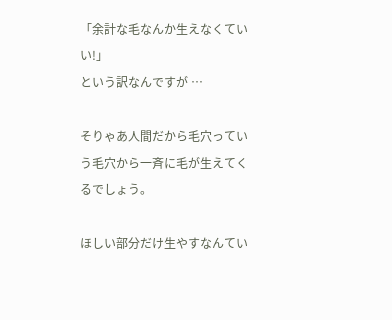「余計な毛なんか生えなくていい!」
という訳なんですが …

そりゃあ人間だから毛穴っていう毛穴から一斉に毛が生えてくるでしょう。

ほしい部分だけ生やすなんてい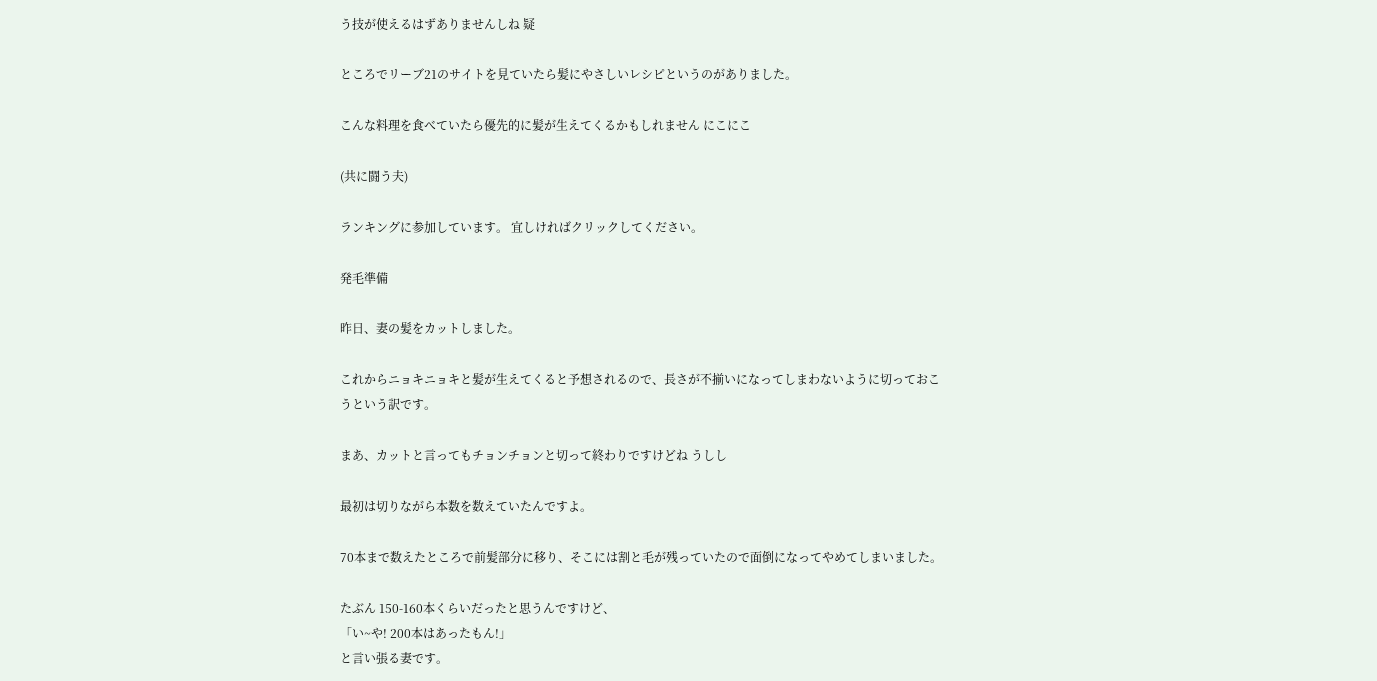う技が使えるはずありませんしね 疑

ところでリーブ21のサイトを見ていたら髪にやさしいレシピというのがありました。

こんな料理を食べていたら優先的に髪が生えてくるかもしれません にこにこ

(共に闘う夫)

ランキングに参加しています。 宜しければクリックしてください。

発毛準備

昨日、妻の髪をカットしました。

これからニョキニョキと髪が生えてくると予想されるので、長さが不揃いになってしまわないように切っておこうという訳です。

まあ、カットと言ってもチョンチョンと切って終わりですけどね うしし

最初は切りながら本数を数えていたんですよ。

70本まで数えたところで前髪部分に移り、そこには割と毛が残っていたので面倒になってやめてしまいました。

たぶん 150-160本くらいだったと思うんですけど、
「い~や! 200本はあったもん!」
と言い張る妻です。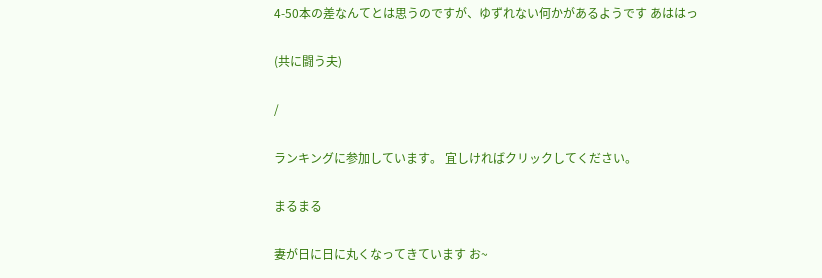4-50本の差なんてとは思うのですが、ゆずれない何かがあるようです あははっ

(共に闘う夫)

/

ランキングに参加しています。 宜しければクリックしてください。

まるまる

妻が日に日に丸くなってきています お~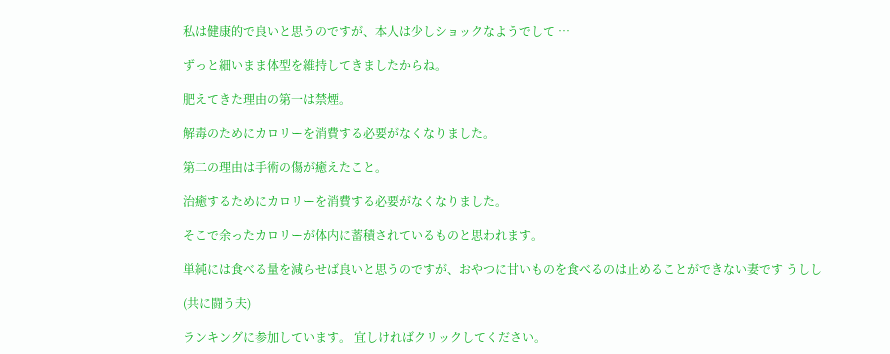私は健康的で良いと思うのですが、本人は少しショックなようでして …

ずっと細いまま体型を維持してきましたからね。

肥えてきた理由の第一は禁煙。

解毒のためにカロリーを消費する必要がなくなりました。

第二の理由は手術の傷が癒えたこと。

治癒するためにカロリーを消費する必要がなくなりました。

そこで余ったカロリーが体内に蓄積されているものと思われます。

単純には食べる量を減らせば良いと思うのですが、おやつに甘いものを食べるのは止めることができない妻です うしし

(共に闘う夫)

ランキングに参加しています。 宜しければクリックしてください。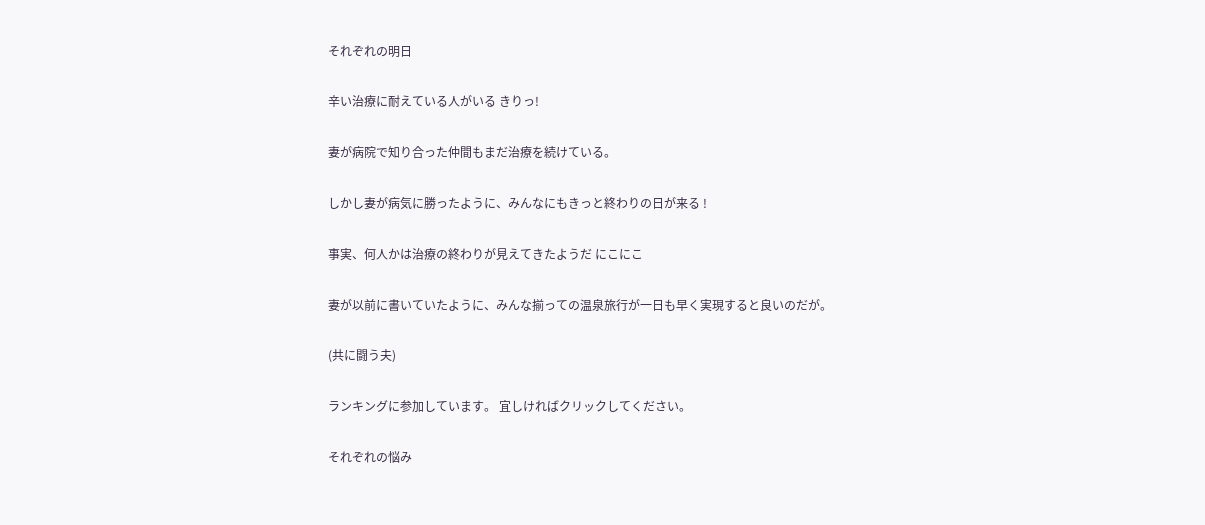それぞれの明日

辛い治療に耐えている人がいる きりっ!

妻が病院で知り合った仲間もまだ治療を続けている。

しかし妻が病気に勝ったように、みんなにもきっと終わりの日が来る !

事実、何人かは治療の終わりが見えてきたようだ にこにこ

妻が以前に書いていたように、みんな揃っての温泉旅行が一日も早く実現すると良いのだが。

(共に闘う夫)

ランキングに参加しています。 宜しければクリックしてください。

それぞれの悩み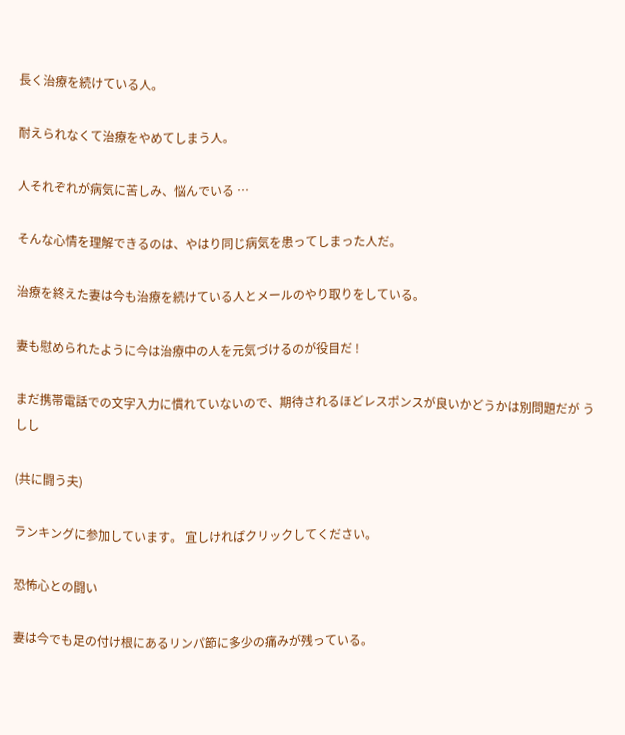長く治療を続けている人。

耐えられなくて治療をやめてしまう人。

人それぞれが病気に苦しみ、悩んでいる …

そんな心情を理解できるのは、やはり同じ病気を患ってしまった人だ。

治療を終えた妻は今も治療を続けている人とメールのやり取りをしている。

妻も慰められたように今は治療中の人を元気づけるのが役目だ !

まだ携帯電話での文字入力に慣れていないので、期待されるほどレスポンスが良いかどうかは別問題だが うしし

(共に闘う夫)

ランキングに参加しています。 宜しければクリックしてください。

恐怖心との闘い

妻は今でも足の付け根にあるリンパ節に多少の痛みが残っている。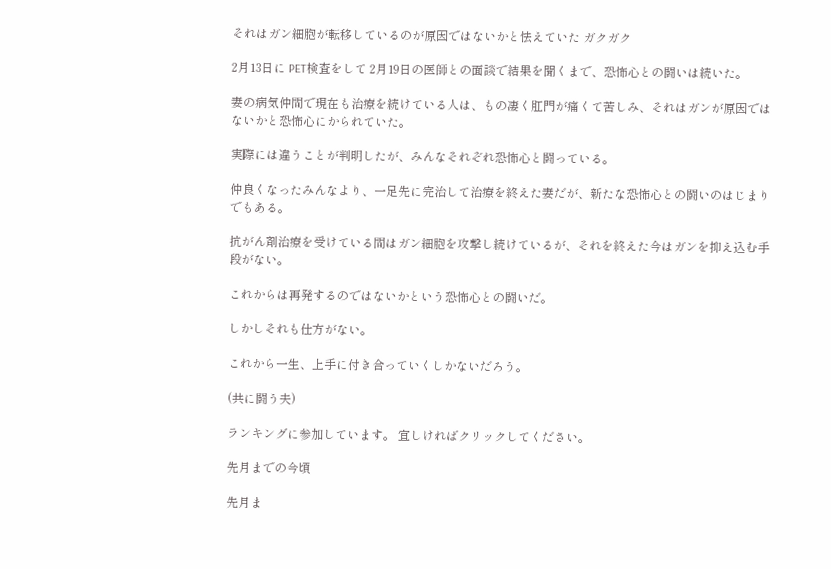それはガン細胞が転移しているのが原因ではないかと怯えていた ガクガク

2月13日に PET検査をして 2月19日の医師との面談で結果を聞くまで、恐怖心との闘いは続いた。

妻の病気仲間で現在も治療を続けている人は、もの凄く肛門が痛くて苦しみ、それはガンが原因ではないかと恐怖心にかられていた。

実際には違うことが判明したが、みんなそれぞれ恐怖心と闘っている。

仲良くなったみんなより、一足先に完治して治療を終えた妻だが、新たな恐怖心との闘いのはじまりでもある。

抗がん剤治療を受けている間はガン細胞を攻撃し続けているが、それを終えた今はガンを抑え込む手段がない。

これからは再発するのではないかという恐怖心との闘いだ。

しかしそれも仕方がない。

これから一生、上手に付き合っていくしかないだろう。

(共に闘う夫)

ランキングに参加しています。 宜しければクリックしてください。

先月までの今頃

先月ま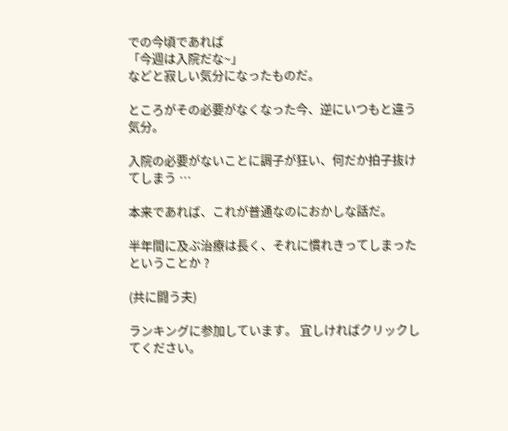での今頃であれば
「今週は入院だな~」
などと寂しい気分になったものだ。

ところがその必要がなくなった今、逆にいつもと違う気分。

入院の必要がないことに調子が狂い、何だか拍子抜けてしまう …

本来であれば、これが普通なのにおかしな話だ。

半年間に及ぶ治療は長く、それに慣れきってしまったということか ?

(共に闘う夫)

ランキングに参加しています。 宜しければクリックしてください。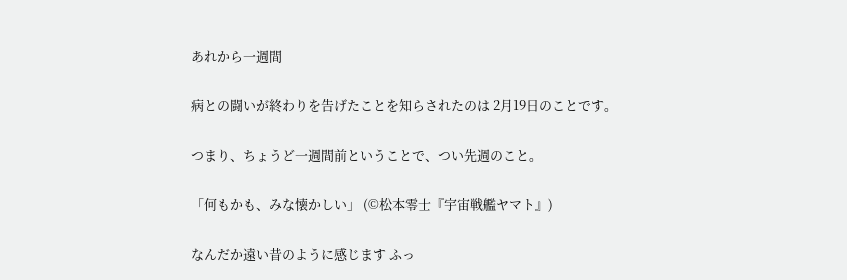あれから一週間

病との闘いが終わりを告げたことを知らされたのは 2月19日のことです。

つまり、ちょうど一週間前ということで、つい先週のこと。

「何もかも、みな懐かしい」 (©松本零士『宇宙戦艦ヤマト』)

なんだか遠い昔のように感じます ふっ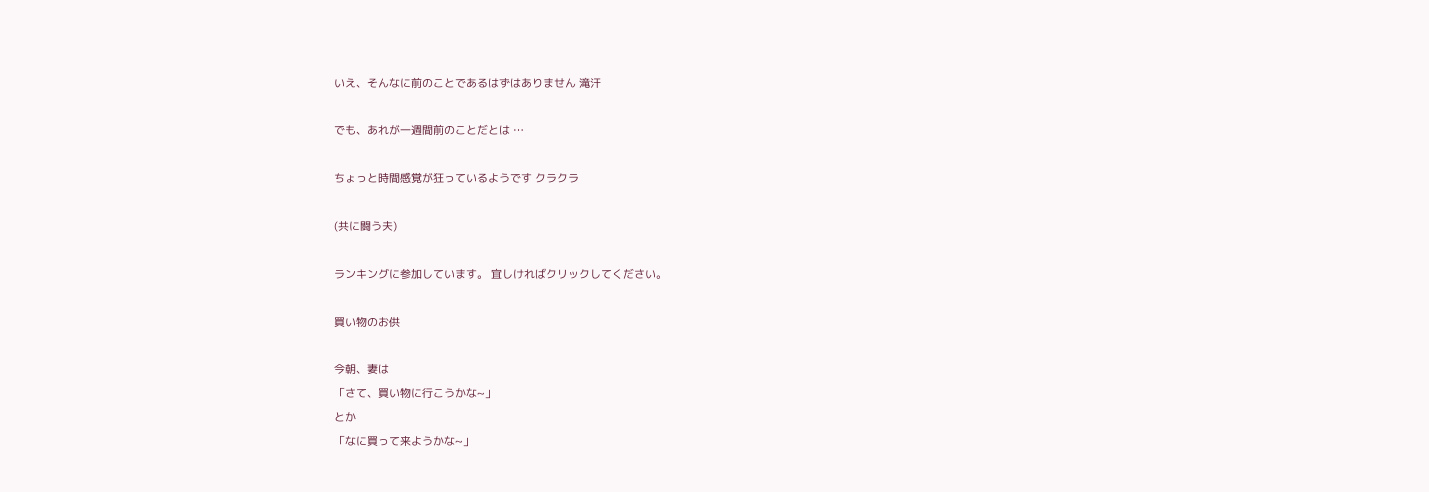いえ、そんなに前のことであるはずはありません 滝汗

でも、あれが一週間前のことだとは …

ちょっと時間感覚が狂っているようです クラクラ

(共に闘う夫)

ランキングに参加しています。 宜しければクリックしてください。

買い物のお供

今朝、妻は
「さて、買い物に行こうかな~」
とか
「なに買って来ようかな~」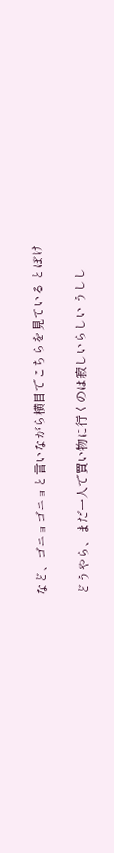など、ゴニョゴニョと言いながら横目でこちらを見ている とぼけ

どうやら、まだ一人で買い物に行くのは寂しいらしい うしし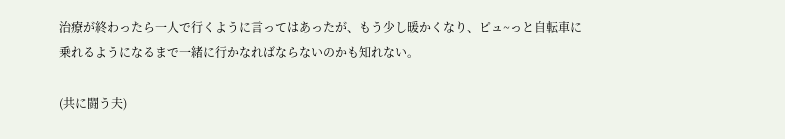治療が終わったら一人で行くように言ってはあったが、もう少し暖かくなり、ピュ~っと自転車に乗れるようになるまで一緒に行かなればならないのかも知れない。

(共に闘う夫)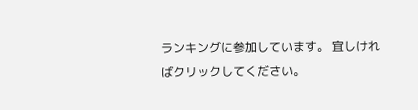ランキングに参加しています。 宜しければクリックしてください。